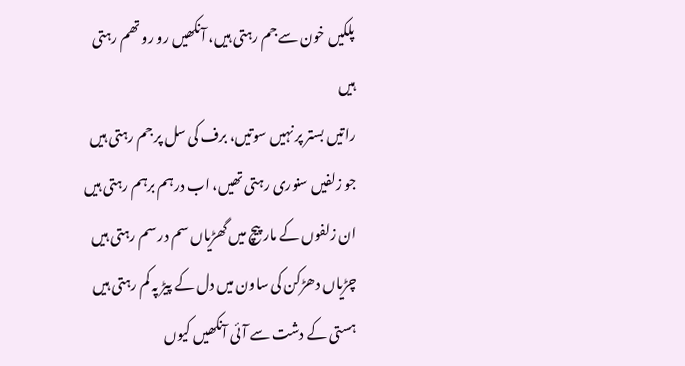پلکیں خون سے جم رہتی ہیں، آنکھیں رو رو تھم رہتی ہیں
راتیں بستر پر نہیں سوتیں، برف کی سل پر جم رہتی ہیں
جو زلفیں سنوری رہتی تھیں، اب درہم برہم رہتی ہیں
ان زلفوں کے مار پیچ میں گھڑیاں سم در سم رہتی ہیں
چڑیاں دھڑکن کی ساون میں دل کے پیڑ پہ کم رہتی ہیں
ہستی کے دشت سے آئی آنکھیں کیوں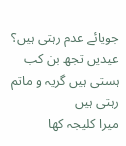جویائے عدم رہتی ہیں؟
عیدیں تجھ بن کب ہستی ہیں گریہ و ماتم رہتی ہیں
میرا کلیجہ کھا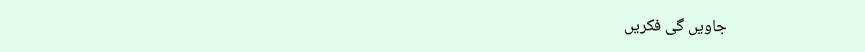جاویں گی فکریں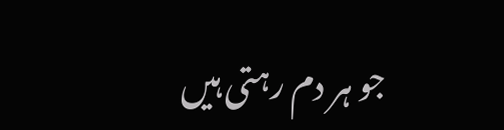جو ہر دم رہتی ہیں